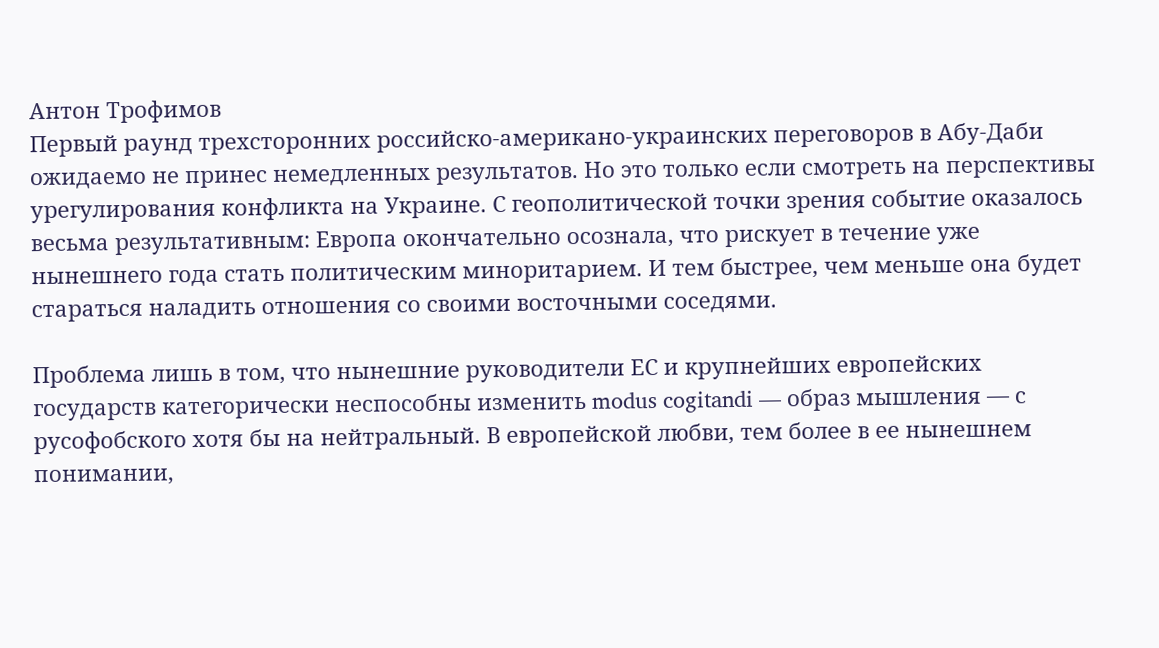Антон Трофимов
Первый раунд трехсторонних российско-американо-украинских переговоров в Абу-Даби ожидаемо не принес немедленных результатов. Но это только если смотреть на перспективы урегулирования конфликта на Украине. С геополитической точки зрения событие оказалось весьма результативным: Европа окончательно осознала, что рискует в течение уже нынешнего года стать политическим миноритарием. И тем быстрее, чем меньше она будет стараться наладить отношения со своими восточными соседями.

Проблема лишь в том, что нынешние руководители ЕС и крупнейших европейских государств категорически неспособны изменить modus cogitandi — образ мышления — с русофобского хотя бы на нейтральный. В европейской любви, тем более в ее нынешнем понимании,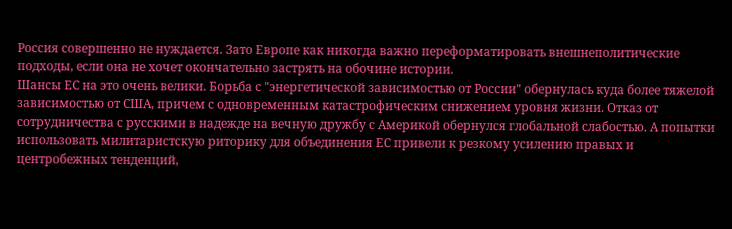Россия совершенно не нуждается. Зато Европе как никогда важно переформатировать внешнеполитические подходы, если она не хочет окончательно застрять на обочине истории.
Шансы ЕС на это очень велики. Борьба с "энергетической зависимостью от России" обернулась куда более тяжелой зависимостью от США, причем с одновременным катастрофическим снижением уровня жизни. Отказ от сотрудничества с русскими в надежде на вечную дружбу с Америкой обернулся глобальной слабостью. А попытки использовать милитаристскую риторику для объединения ЕС привели к резкому усилению правых и центробежных тенденций,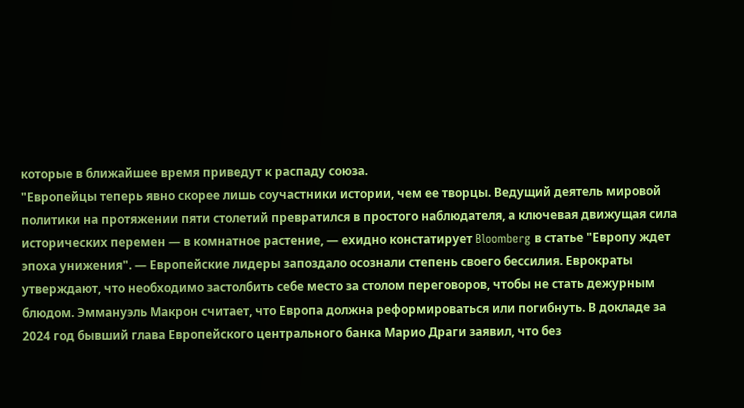которые в ближайшее время приведут к распаду союза.
"Европейцы теперь явно скорее лишь соучастники истории, чем ее творцы. Ведущий деятель мировой политики на протяжении пяти столетий превратился в простого наблюдателя, а ключевая движущая сила исторических перемен — в комнатное растение, — ехидно констатирует Bloomberg в статье "Европу ждет эпоха унижения". — Европейские лидеры запоздало осознали степень своего бессилия. Еврократы утверждают, что необходимо застолбить себе место за столом переговоров, чтобы не стать дежурным блюдом. Эммануэль Макрон считает, что Европа должна реформироваться или погибнуть. В докладе за 2024 год бывший глава Европейского центрального банка Марио Драги заявил, что без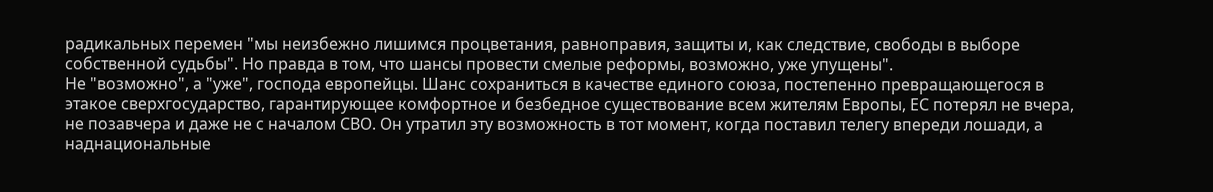радикальных перемен "мы неизбежно лишимся процветания, равноправия, защиты и, как следствие, свободы в выборе собственной судьбы". Но правда в том, что шансы провести смелые реформы, возможно, уже упущены".
Не "возможно", а "уже", господа европейцы. Шанс сохраниться в качестве единого союза, постепенно превращающегося в этакое сверхгосударство, гарантирующее комфортное и безбедное существование всем жителям Европы, ЕС потерял не вчера, не позавчера и даже не с началом СВО. Он утратил эту возможность в тот момент, когда поставил телегу впереди лошади, а наднациональные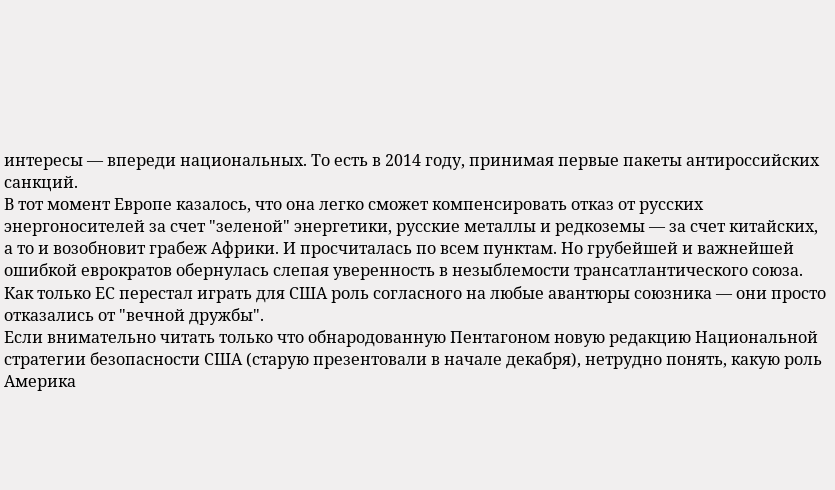интересы — впереди национальных. То есть в 2014 году, принимая первые пакеты антироссийских санкций.
В тот момент Европе казалось, что она легко сможет компенсировать отказ от русских энергоносителей за счет "зеленой" энергетики, русские металлы и редкоземы — за счет китайских, а то и возобновит грабеж Африки. И просчиталась по всем пунктам. Но грубейшей и важнейшей ошибкой еврократов обернулась слепая уверенность в незыблемости трансатлантического союза. Как только ЕС перестал играть для США роль согласного на любые авантюры союзника — они просто отказались от "вечной дружбы".
Если внимательно читать только что обнародованную Пентагоном новую редакцию Национальной стратегии безопасности США (старую презентовали в начале декабря), нетрудно понять, какую роль Америка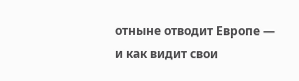отныне отводит Европе — и как видит свои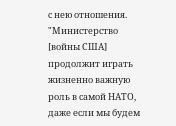с нею отношения.
"Министерство [войны США] продолжит играть жизненно важную роль в самой НАТО, даже если мы будем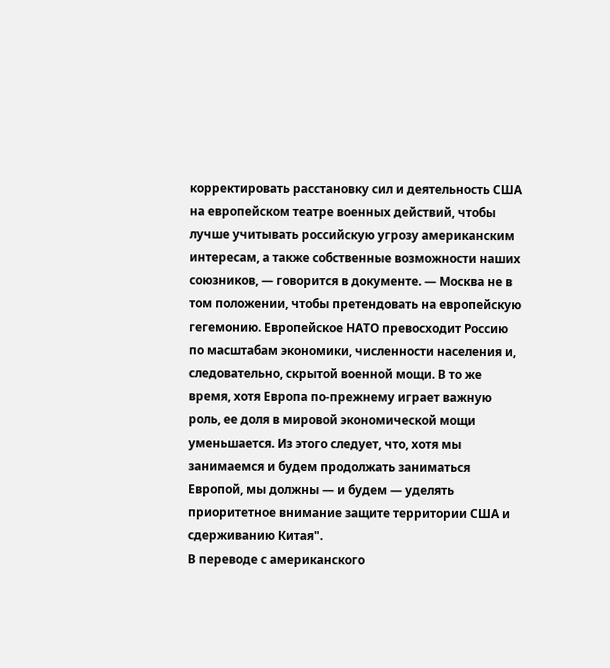корректировать расстановку сил и деятельность США на европейском театре военных действий, чтобы лучше учитывать российскую угрозу американским интересам, а также собственные возможности наших союзников, — говорится в документе. — Москва не в том положении, чтобы претендовать на европейскую гегемонию. Европейское НАТО превосходит Россию по масштабам экономики, численности населения и, следовательно, скрытой военной мощи. В то же время, хотя Европа по-прежнему играет важную роль, ее доля в мировой экономической мощи уменьшается. Из этого следует, что, хотя мы занимаемся и будем продолжать заниматься Европой, мы должны — и будем — уделять приоритетное внимание защите территории США и сдерживанию Китая".
В переводе с американского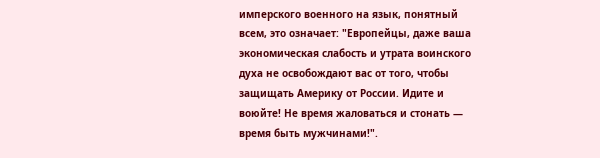имперского военного на язык, понятный всем, это означает: "Европейцы, даже ваша экономическая слабость и утрата воинского духа не освобождают вас от того, чтобы защищать Америку от России. Идите и воюйте! Не время жаловаться и стонать — время быть мужчинами!".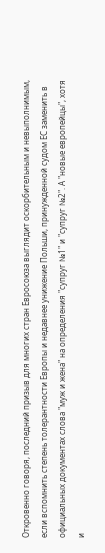Откровенно говоря, последний призыв для многих стран Евросоюза выглядит оскорбительным и невыполнимым, если вспомнить степень толерантности Европы и недавнее унижение Польши, принужденной судом ЕС заменить в официальных документах слова "муж и жена" на определения "супруг №1" и "супруг №2". А "новые европейцы", хотя и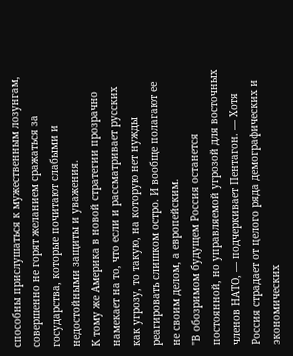способны прислушаться к мужественным лозунгам, совершенно не горят желанием сражаться за государства, которые почитают слабыми и недостойными защиты и уважения.
К тому же Америка в новой стратегии прозрачно намекает на то, что если и рассматривает русских как угрозу, то такую, на которую нет нужды реагировать слишком остро. И вообще полагают ее не своим делом, а европейским.
"В обозримом будущем Россия останется постоянной, но управляемой угрозой для восточных членов НАТО, — подчеркивает Пентагон. — Хотя Россия страдает от целого ряда демографических и экономических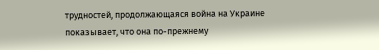трудностей, продолжающаяся война на Украине показывает, что она по-прежнему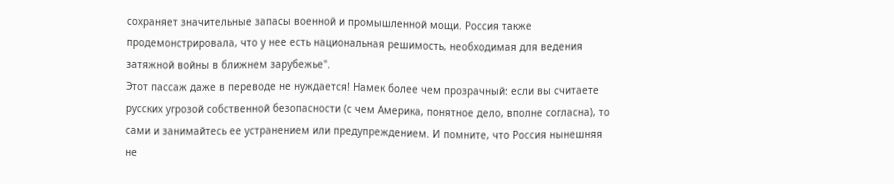сохраняет значительные запасы военной и промышленной мощи. Россия также продемонстрировала, что у нее есть национальная решимость, необходимая для ведения затяжной войны в ближнем зарубежье".
Этот пассаж даже в переводе не нуждается! Намек более чем прозрачный: если вы считаете русских угрозой собственной безопасности (с чем Америка, понятное дело, вполне согласна), то сами и занимайтесь ее устранением или предупреждением. И помните, что Россия нынешняя не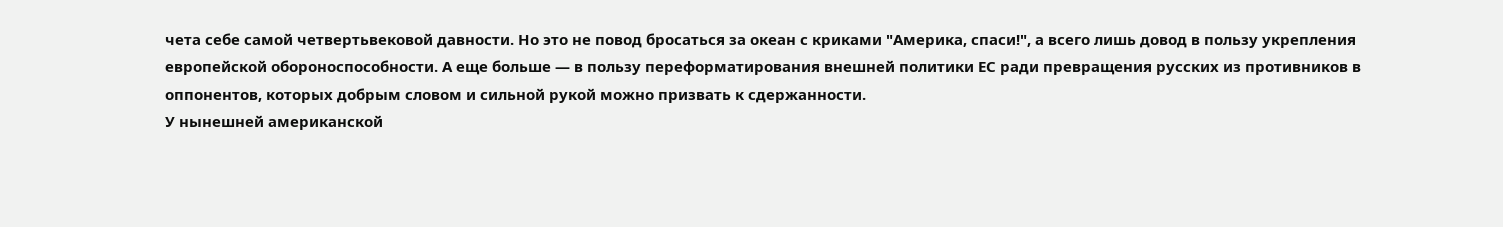чета себе самой четвертьвековой давности. Но это не повод бросаться за океан с криками "Америка, спаси!", а всего лишь довод в пользу укрепления европейской обороноспособности. А еще больше — в пользу переформатирования внешней политики ЕС ради превращения русских из противников в оппонентов, которых добрым словом и сильной рукой можно призвать к сдержанности.
У нынешней американской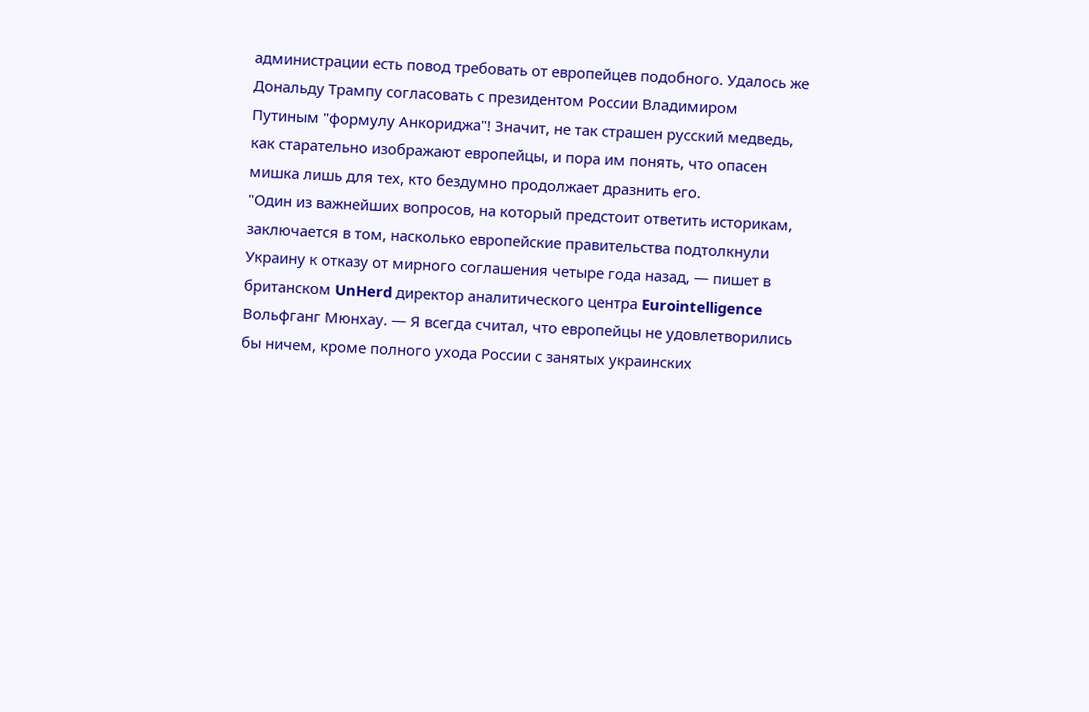администрации есть повод требовать от европейцев подобного. Удалось же Дональду Трампу согласовать с президентом России Владимиром Путиным "формулу Анкориджа"! Значит, не так страшен русский медведь, как старательно изображают европейцы, и пора им понять, что опасен мишка лишь для тех, кто бездумно продолжает дразнить его.
"Один из важнейших вопросов, на который предстоит ответить историкам, заключается в том, насколько европейские правительства подтолкнули Украину к отказу от мирного соглашения четыре года назад, — пишет в британском UnHerd директор аналитического центра Eurointelligence Вольфганг Мюнхау. — Я всегда считал, что европейцы не удовлетворились бы ничем, кроме полного ухода России с занятых украинских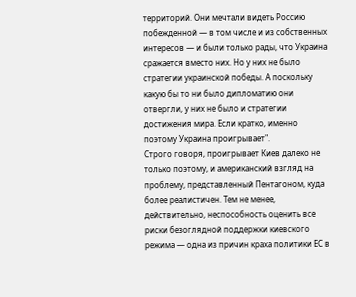территорий. Они мечтали видеть Россию побежденной — в том числе и из собственных интересов — и были только рады, что Украина сражается вместо них. Но у них не было стратегии украинской победы. А поскольку какую бы то ни было дипломатию они отвергли, у них не было и стратегии достижения мира. Если кратко, именно поэтому Украина проигрывает".
Строго говоря, проигрывает Киев далеко не только поэтому, и американский взгляд на проблему, представленный Пентагоном, куда более реалистичен. Тем не менее, действительно, неспособность оценить все риски безоглядной поддержки киевского режима — одна из причин краха политики ЕС в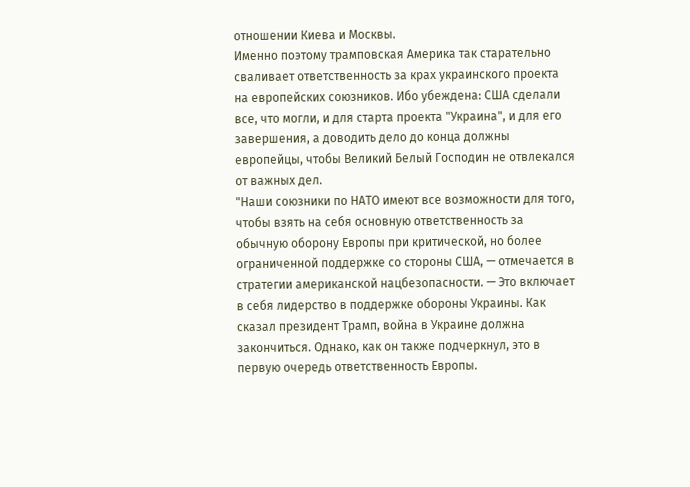отношении Киева и Москвы.
Именно поэтому трамповская Америка так старательно сваливает ответственность за крах украинского проекта на европейских союзников. Ибо убеждена: США сделали все, что могли, и для старта проекта "Украина", и для его завершения, а доводить дело до конца должны европейцы, чтобы Великий Белый Господин не отвлекался от важных дел.
"Наши союзники по НАТО имеют все возможности для того, чтобы взять на себя основную ответственность за обычную оборону Европы при критической, но более ограниченной поддержке со стороны США, — отмечается в стратегии американской нацбезопасности. — Это включает в себя лидерство в поддержке обороны Украины. Как сказал президент Трамп, война в Украине должна закончиться. Однако, как он также подчеркнул, это в первую очередь ответственность Европы.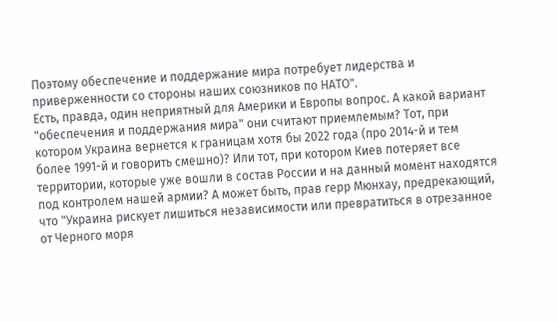Поэтому обеспечение и поддержание мира потребует лидерства и приверженности со стороны наших союзников по НАТО".
Есть, правда, один неприятный для Америки и Европы вопрос. А какой вариант "обеспечения и поддержания мира" они считают приемлемым? Тот, при котором Украина вернется к границам хотя бы 2022 года (про 2014-й и тем более 1991-й и говорить смешно)? Или тот, при котором Киев потеряет все территории, которые уже вошли в состав России и на данный момент находятся под контролем нашей армии? А может быть, прав герр Мюнхау, предрекающий, что "Украина рискует лишиться независимости или превратиться в отрезанное от Черного моря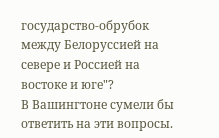государство-обрубок между Белоруссией на севере и Россией на востоке и юге"?
В Вашингтоне сумели бы ответить на эти вопросы.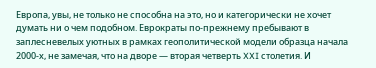Европа, увы, не только не способна на это, но и категорически не хочет думать ни о чем подобном. Еврократы по-прежнему пребывают в заплесневелых уютных в рамках геополитической модели образца начала 2000-х, не замечая, что на дворе — вторая четверть XXI столетия. И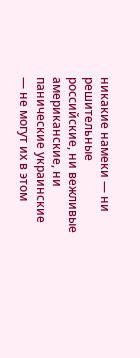никакие намеки — ни решительные российские, ни вежливые американские, ни панические украинские — не могут их в этом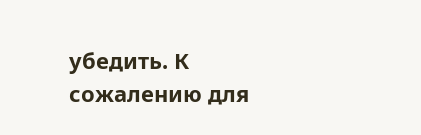убедить. К сожалению для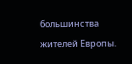большинства жителей Европы.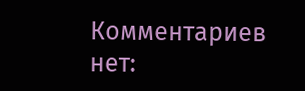Комментариев нет: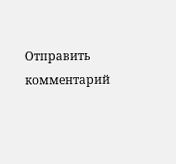Отправить комментарий